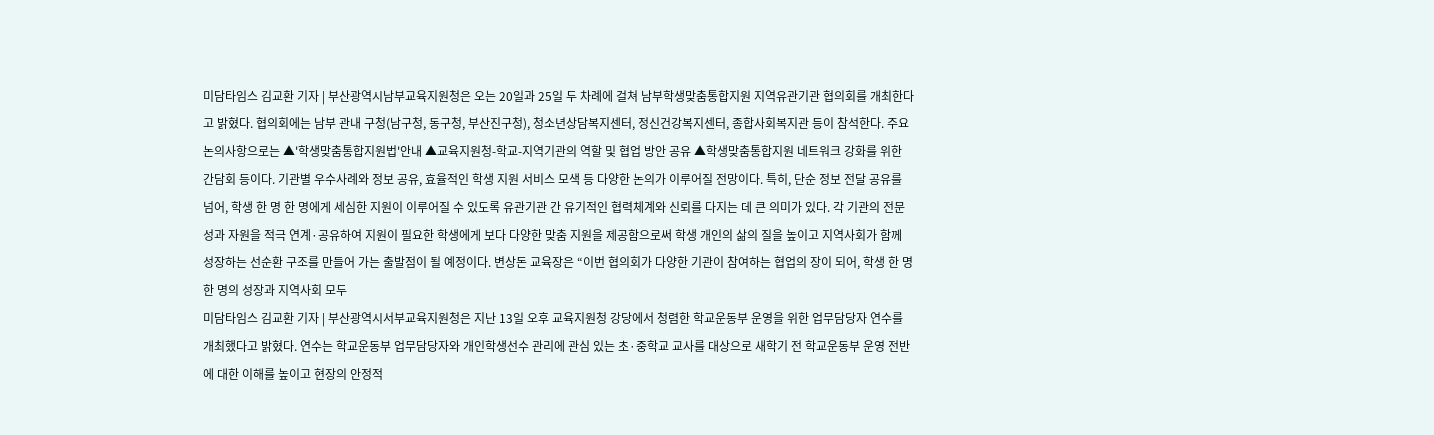미담타임스 김교환 기자 | 부산광역시남부교육지원청은 오는 20일과 25일 두 차례에 걸쳐 남부학생맞춤통합지원 지역유관기관 협의회를 개최한다고 밝혔다. 협의회에는 남부 관내 구청(남구청, 동구청, 부산진구청), 청소년상담복지센터, 정신건강복지센터, 종합사회복지관 등이 참석한다. 주요 논의사항으로는 ▲'학생맞춤통합지원법'안내 ▲교육지원청-학교-지역기관의 역할 및 협업 방안 공유 ▲학생맞춤통합지원 네트워크 강화를 위한 간담회 등이다. 기관별 우수사례와 정보 공유, 효율적인 학생 지원 서비스 모색 등 다양한 논의가 이루어질 전망이다. 특히, 단순 정보 전달 공유를 넘어, 학생 한 명 한 명에게 세심한 지원이 이루어질 수 있도록 유관기관 간 유기적인 협력체계와 신뢰를 다지는 데 큰 의미가 있다. 각 기관의 전문성과 자원을 적극 연계·공유하여 지원이 필요한 학생에게 보다 다양한 맞춤 지원을 제공함으로써 학생 개인의 삶의 질을 높이고 지역사회가 함께 성장하는 선순환 구조를 만들어 가는 출발점이 될 예정이다. 변상돈 교육장은 “이번 협의회가 다양한 기관이 참여하는 협업의 장이 되어, 학생 한 명 한 명의 성장과 지역사회 모두
미담타임스 김교환 기자 | 부산광역시서부교육지원청은 지난 13일 오후 교육지원청 강당에서 청렴한 학교운동부 운영을 위한 업무담당자 연수를 개최했다고 밝혔다. 연수는 학교운동부 업무담당자와 개인학생선수 관리에 관심 있는 초·중학교 교사를 대상으로 새학기 전 학교운동부 운영 전반에 대한 이해를 높이고 현장의 안정적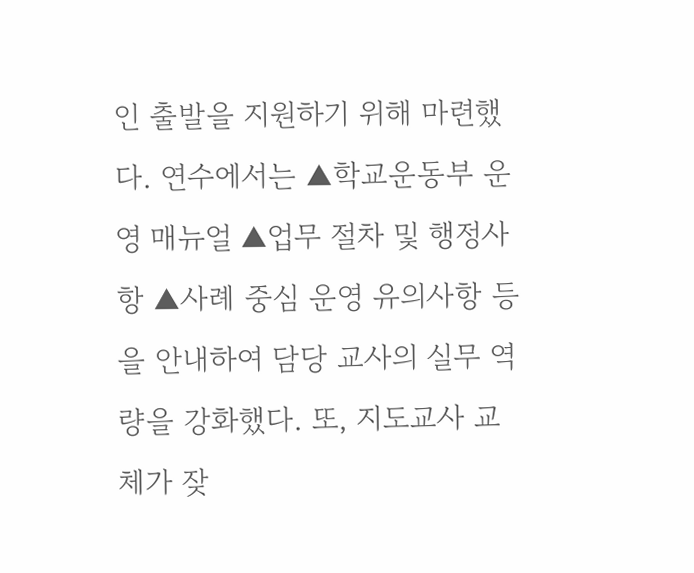인 출발을 지원하기 위해 마련했다. 연수에서는 ▲학교운동부 운영 매뉴얼 ▲업무 절차 및 행정사항 ▲사례 중심 운영 유의사항 등을 안내하여 담당 교사의 실무 역량을 강화했다. 또, 지도교사 교체가 잦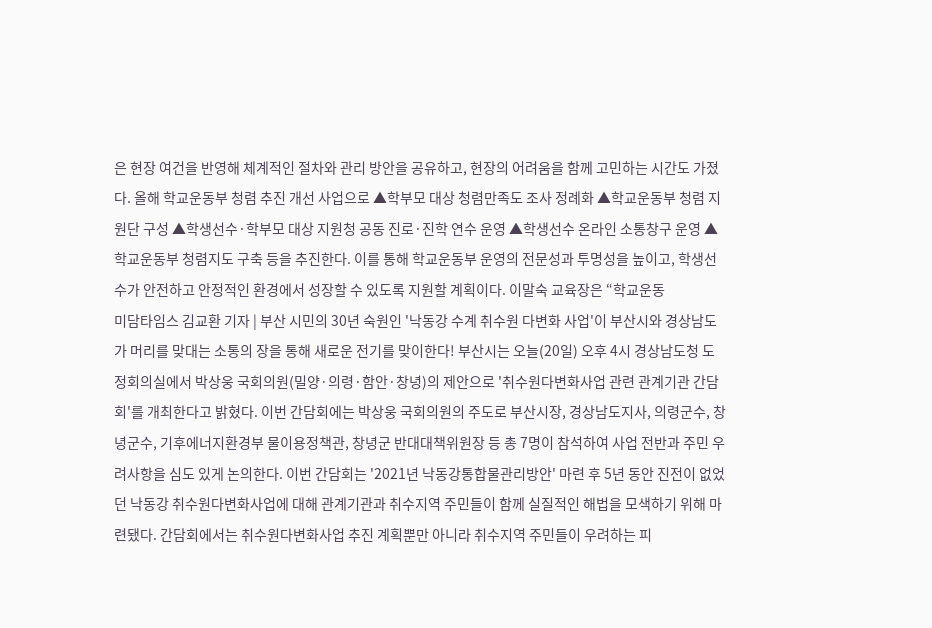은 현장 여건을 반영해 체계적인 절차와 관리 방안을 공유하고, 현장의 어려움을 함께 고민하는 시간도 가졌다. 올해 학교운동부 청렴 추진 개선 사업으로 ▲학부모 대상 청렴만족도 조사 정례화 ▲학교운동부 청렴 지원단 구성 ▲학생선수·학부모 대상 지원청 공동 진로·진학 연수 운영 ▲학생선수 온라인 소통창구 운영 ▲학교운동부 청렴지도 구축 등을 추진한다. 이를 통해 학교운동부 운영의 전문성과 투명성을 높이고, 학생선수가 안전하고 안정적인 환경에서 성장할 수 있도록 지원할 계획이다. 이말숙 교육장은 “학교운동
미담타임스 김교환 기자 | 부산 시민의 30년 숙원인 '낙동강 수계 취수원 다변화 사업'이 부산시와 경상남도가 머리를 맞대는 소통의 장을 통해 새로운 전기를 맞이한다! 부산시는 오늘(20일) 오후 4시 경상남도청 도정회의실에서 박상웅 국회의원(밀양·의령·함안·창녕)의 제안으로 '취수원다변화사업 관련 관계기관 간담회'를 개최한다고 밝혔다. 이번 간담회에는 박상웅 국회의원의 주도로 부산시장, 경상남도지사, 의령군수, 창녕군수, 기후에너지환경부 물이용정책관, 창녕군 반대대책위원장 등 총 7명이 참석하여 사업 전반과 주민 우려사항을 심도 있게 논의한다. 이번 간담회는 '2021년 낙동강통합물관리방안' 마련 후 5년 동안 진전이 없었던 낙동강 취수원다변화사업에 대해 관계기관과 취수지역 주민들이 함께 실질적인 해법을 모색하기 위해 마련됐다. 간담회에서는 취수원다변화사업 추진 계획뿐만 아니라 취수지역 주민들이 우려하는 피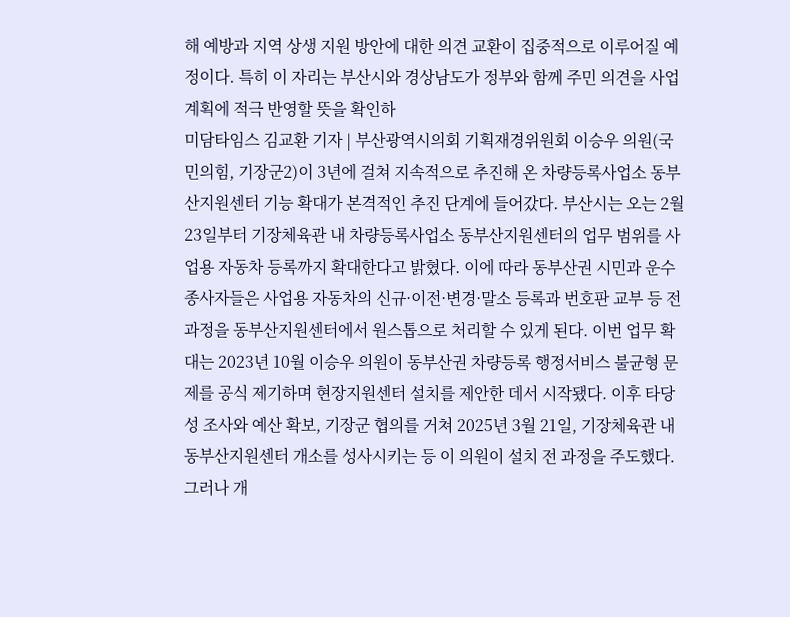해 예방과 지역 상생 지원 방안에 대한 의견 교환이 집중적으로 이루어질 예정이다. 특히 이 자리는 부산시와 경상남도가 정부와 함께 주민 의견을 사업 계획에 적극 반영할 뜻을 확인하
미담타임스 김교환 기자 | 부산광역시의회 기획재경위원회 이승우 의원(국민의힘, 기장군2)이 3년에 걸쳐 지속적으로 추진해 온 차량등록사업소 동부산지원센터 기능 확대가 본격적인 추진 단계에 들어갔다. 부산시는 오는 2월 23일부터 기장체육관 내 차량등록사업소 동부산지원센터의 업무 범위를 사업용 자동차 등록까지 확대한다고 밝혔다. 이에 따라 동부산권 시민과 운수 종사자들은 사업용 자동차의 신규·이전·변경·말소 등록과 번호판 교부 등 전 과정을 동부산지원센터에서 원스톱으로 처리할 수 있게 된다. 이번 업무 확대는 2023년 10월 이승우 의원이 동부산권 차량등록 행정서비스 불균형 문제를 공식 제기하며 현장지원센터 설치를 제안한 데서 시작됐다. 이후 타당성 조사와 예산 확보, 기장군 협의를 거쳐 2025년 3월 21일, 기장체육관 내 동부산지원센터 개소를 성사시키는 등 이 의원이 설치 전 과정을 주도했다. 그러나 개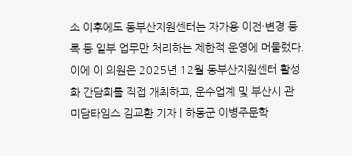소 이후에도 동부산지원센터는 자가용 이전·변경 등록 등 일부 업무만 처리하는 제한적 운영에 머물렀다. 이에 이 의원은 2025년 12월 동부산지원센터 활성화 간담회를 직접 개최하고, 운수업계 및 부산시 관
미담타임스 김교환 기자 | 하동군 이병주문학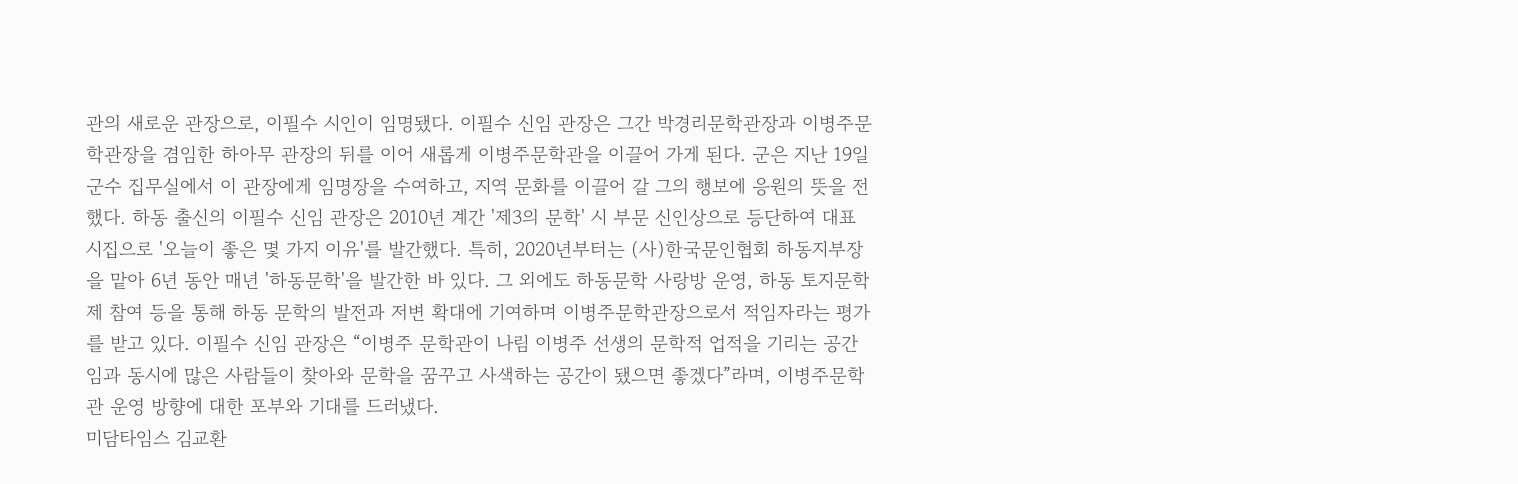관의 새로운 관장으로, 이필수 시인이 임명됐다. 이필수 신임 관장은 그간 박경리문학관장과 이병주문학관장을 겸임한 하아무 관장의 뒤를 이어 새롭게 이병주문학관을 이끌어 가게 된다. 군은 지난 19일 군수 집무실에서 이 관장에게 임명장을 수여하고, 지역 문화를 이끌어 갈 그의 행보에 응원의 뜻을 전했다. 하동 출신의 이필수 신임 관장은 2010년 계간 '제3의 문학' 시 부문 신인상으로 등단하여 대표 시집으로 '오늘이 좋은 몇 가지 이유'를 발간했다. 특히, 2020년부터는 (사)한국문인협회 하동지부장을 맡아 6년 동안 매년 '하동문학'을 발간한 바 있다. 그 외에도 하동문학 사랑방 운영, 하동 토지문학제 참여 등을 통해 하동 문학의 발전과 저변 확대에 기여하며 이병주문학관장으로서 적임자라는 평가를 받고 있다. 이필수 신임 관장은 “이병주 문학관이 나림 이병주 선생의 문학적 업적을 기리는 공간임과 동시에 많은 사람들이 찾아와 문학을 꿈꾸고 사색하는 공간이 됐으면 좋겠다”라며, 이병주문학관 운영 방향에 대한 포부와 기대를 드러냈다.
미담타임스 김교환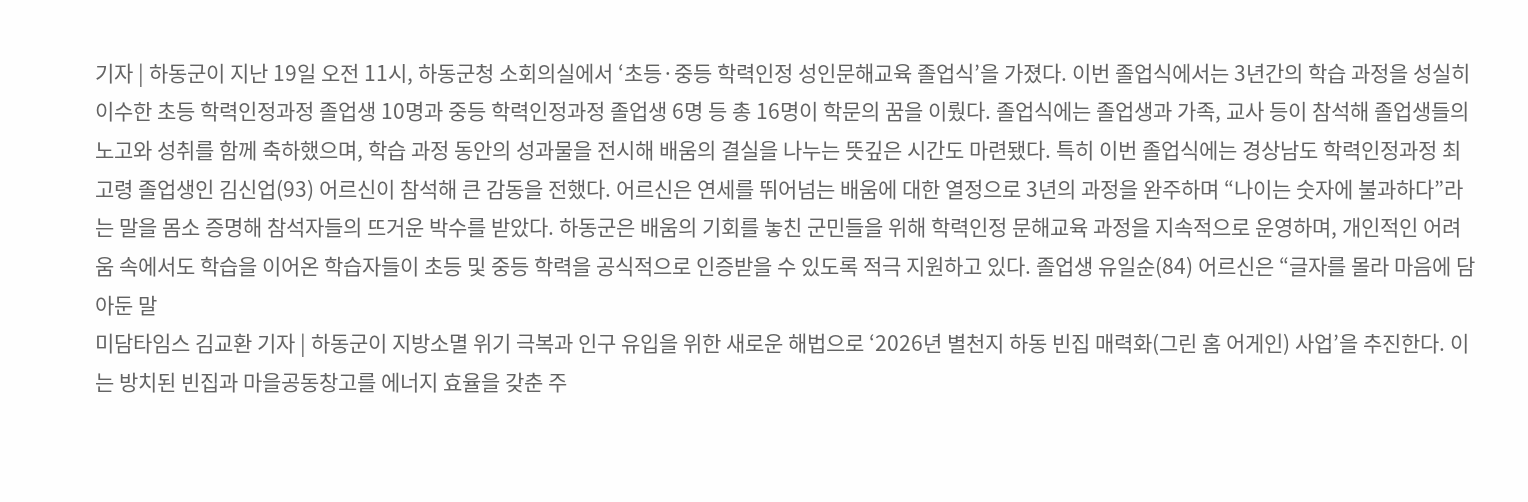기자 | 하동군이 지난 19일 오전 11시, 하동군청 소회의실에서 ‘초등·중등 학력인정 성인문해교육 졸업식’을 가졌다. 이번 졸업식에서는 3년간의 학습 과정을 성실히 이수한 초등 학력인정과정 졸업생 10명과 중등 학력인정과정 졸업생 6명 등 총 16명이 학문의 꿈을 이뤘다. 졸업식에는 졸업생과 가족, 교사 등이 참석해 졸업생들의 노고와 성취를 함께 축하했으며, 학습 과정 동안의 성과물을 전시해 배움의 결실을 나누는 뜻깊은 시간도 마련됐다. 특히 이번 졸업식에는 경상남도 학력인정과정 최고령 졸업생인 김신업(93) 어르신이 참석해 큰 감동을 전했다. 어르신은 연세를 뛰어넘는 배움에 대한 열정으로 3년의 과정을 완주하며 “나이는 숫자에 불과하다”라는 말을 몸소 증명해 참석자들의 뜨거운 박수를 받았다. 하동군은 배움의 기회를 놓친 군민들을 위해 학력인정 문해교육 과정을 지속적으로 운영하며, 개인적인 어려움 속에서도 학습을 이어온 학습자들이 초등 및 중등 학력을 공식적으로 인증받을 수 있도록 적극 지원하고 있다. 졸업생 유일순(84) 어르신은 “글자를 몰라 마음에 담아둔 말
미담타임스 김교환 기자 | 하동군이 지방소멸 위기 극복과 인구 유입을 위한 새로운 해법으로 ‘2026년 별천지 하동 빈집 매력화(그린 홈 어게인) 사업’을 추진한다. 이는 방치된 빈집과 마을공동창고를 에너지 효율을 갖춘 주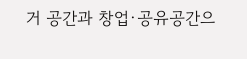거 공간과 창업·공유공간으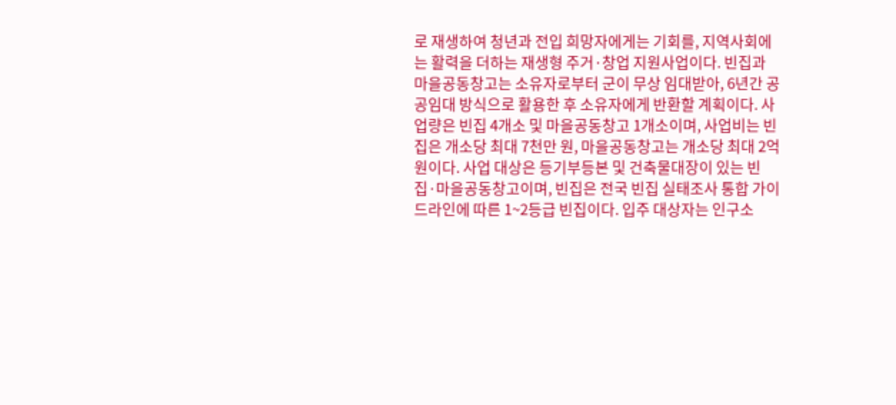로 재생하여 청년과 전입 희망자에게는 기회를, 지역사회에는 활력을 더하는 재생형 주거·창업 지원사업이다. 빈집과 마을공동창고는 소유자로부터 군이 무상 임대받아, 6년간 공공임대 방식으로 활용한 후 소유자에게 반환할 계획이다. 사업량은 빈집 4개소 및 마을공동창고 1개소이며, 사업비는 빈집은 개소당 최대 7천만 원, 마을공동창고는 개소당 최대 2억 원이다. 사업 대상은 등기부등본 및 건축물대장이 있는 빈집·마을공동창고이며, 빈집은 전국 빈집 실태조사 통합 가이드라인에 따른 1~2등급 빈집이다. 입주 대상자는 인구소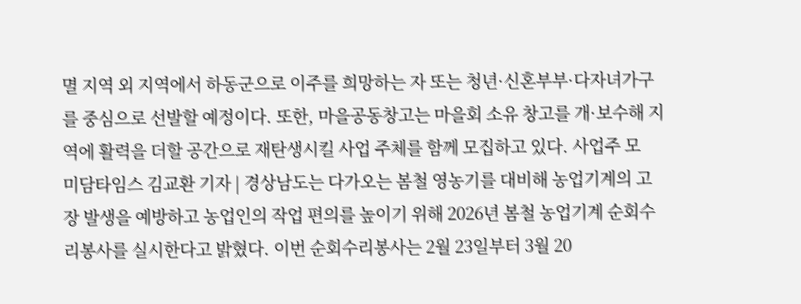멸 지역 외 지역에서 하동군으로 이주를 희망하는 자 또는 청년·신혼부부·다자녀가구를 중심으로 선발할 예정이다. 또한, 마을공동창고는 마을회 소유 창고를 개·보수해 지역에 활력을 더할 공간으로 재탄생시킬 사업 주체를 함께 모집하고 있다. 사업주 모
미담타임스 김교환 기자 | 경상남도는 다가오는 봄철 영농기를 대비해 농업기계의 고장 발생을 예방하고 농업인의 작업 편의를 높이기 위해 2026년 봄철 농업기계 순회수리봉사를 실시한다고 밝혔다. 이번 순회수리봉사는 2월 23일부터 3월 20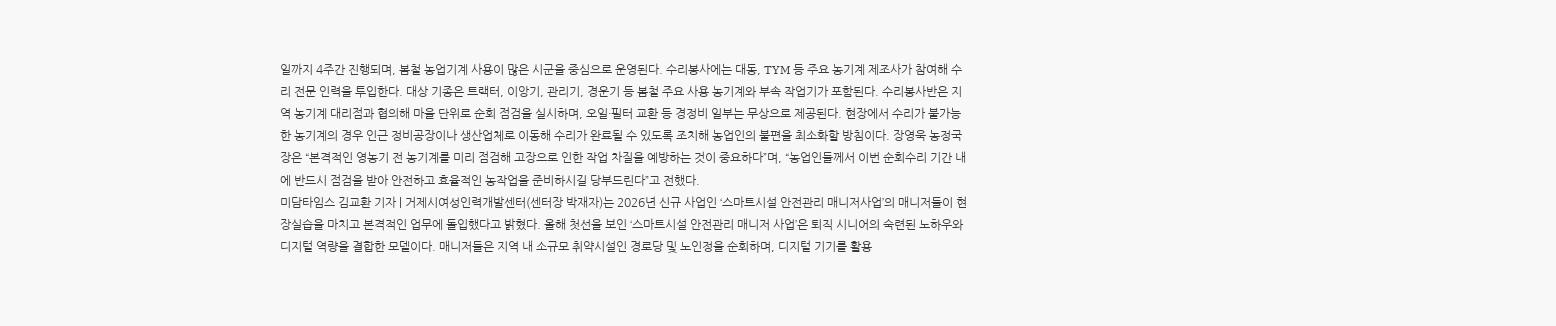일까지 4주간 진행되며, 봄철 농업기계 사용이 많은 시군을 중심으로 운영된다. 수리봉사에는 대동, TYM 등 주요 농기계 제조사가 참여해 수리 전문 인력을 투입한다. 대상 기종은 트랙터, 이앙기, 관리기, 경운기 등 봄철 주요 사용 농기계와 부속 작업기가 포함된다. 수리봉사반은 지역 농기계 대리점과 협의해 마을 단위로 순회 점검을 실시하며, 오일·필터 교환 등 경정비 일부는 무상으로 제공된다. 현장에서 수리가 불가능한 농기계의 경우 인근 정비공장이나 생산업체로 이동해 수리가 완료될 수 있도록 조치해 농업인의 불편을 최소화할 방침이다. 장영욱 농정국장은 “본격적인 영농기 전 농기계를 미리 점검해 고장으로 인한 작업 차질을 예방하는 것이 중요하다”며, “농업인들께서 이번 순회수리 기간 내에 반드시 점검을 받아 안전하고 효율적인 농작업을 준비하시길 당부드린다”고 전했다.
미담타임스 김교환 기자 | 거제시여성인력개발센터(센터장 박재자)는 2026년 신규 사업인 ‘스마트시설 안전관리 매니저사업’의 매니저들이 현장실습을 마치고 본격적인 업무에 돌입했다고 밝혔다. 올해 첫선을 보인 ‘스마트시설 안전관리 매니저 사업’은 퇴직 시니어의 숙련된 노하우와 디지털 역량을 결합한 모델이다. 매니저들은 지역 내 소규모 취약시설인 경로당 및 노인정을 순회하며, 디지털 기기를 활용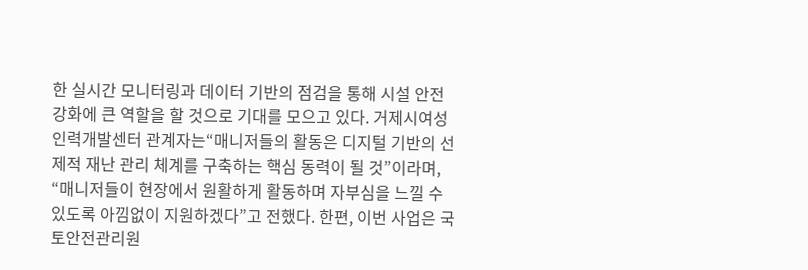한 실시간 모니터링과 데이터 기반의 점검을 통해 시설 안전 강화에 큰 역할을 할 것으로 기대를 모으고 있다. 거제시여성인력개발센터 관계자는“매니저들의 활동은 디지털 기반의 선제적 재난 관리 체계를 구축하는 핵심 동력이 될 것”이라며, “매니저들이 현장에서 원활하게 활동하며 자부심을 느낄 수 있도록 아낌없이 지원하겠다”고 전했다. 한편, 이번 사업은 국토안전관리원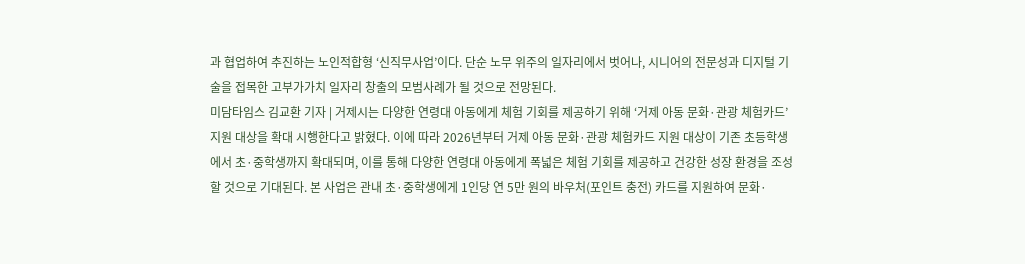과 협업하여 추진하는 노인적합형 ‘신직무사업’이다. 단순 노무 위주의 일자리에서 벗어나, 시니어의 전문성과 디지털 기술을 접목한 고부가가치 일자리 창출의 모범사례가 될 것으로 전망된다.
미담타임스 김교환 기자 | 거제시는 다양한 연령대 아동에게 체험 기회를 제공하기 위해 ‘거제 아동 문화·관광 체험카드’ 지원 대상을 확대 시행한다고 밝혔다. 이에 따라 2026년부터 거제 아동 문화·관광 체험카드 지원 대상이 기존 초등학생에서 초·중학생까지 확대되며, 이를 통해 다양한 연령대 아동에게 폭넓은 체험 기회를 제공하고 건강한 성장 환경을 조성할 것으로 기대된다. 본 사업은 관내 초·중학생에게 1인당 연 5만 원의 바우처(포인트 충전) 카드를 지원하여 문화·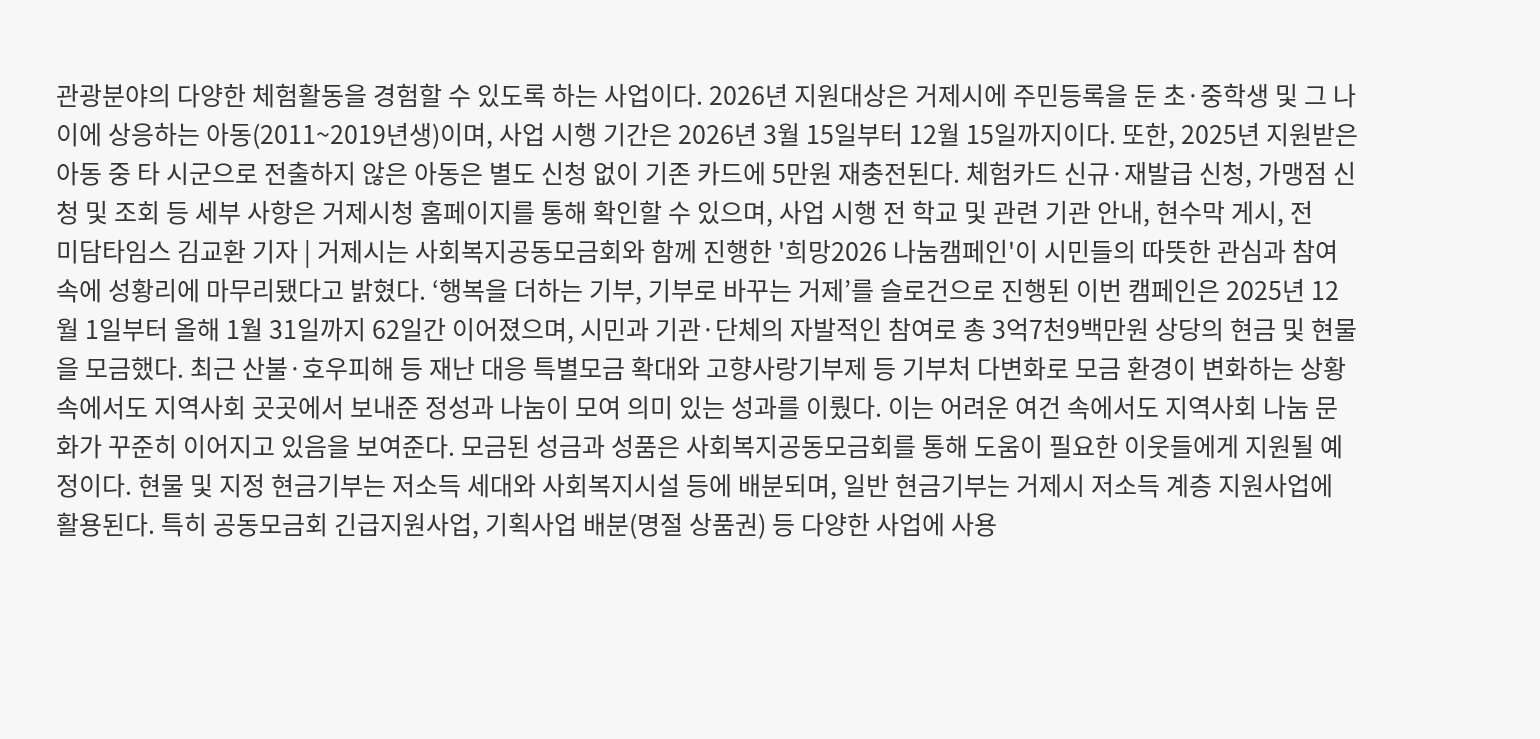관광분야의 다양한 체험활동을 경험할 수 있도록 하는 사업이다. 2026년 지원대상은 거제시에 주민등록을 둔 초·중학생 및 그 나이에 상응하는 아동(2011~2019년생)이며, 사업 시행 기간은 2026년 3월 15일부터 12월 15일까지이다. 또한, 2025년 지원받은 아동 중 타 시군으로 전출하지 않은 아동은 별도 신청 없이 기존 카드에 5만원 재충전된다. 체험카드 신규·재발급 신청, 가맹점 신청 및 조회 등 세부 사항은 거제시청 홈페이지를 통해 확인할 수 있으며, 사업 시행 전 학교 및 관련 기관 안내, 현수막 게시, 전
미담타임스 김교환 기자 | 거제시는 사회복지공동모금회와 함께 진행한 '희망2026 나눔캠페인'이 시민들의 따뜻한 관심과 참여 속에 성황리에 마무리됐다고 밝혔다. ‘행복을 더하는 기부, 기부로 바꾸는 거제’를 슬로건으로 진행된 이번 캠페인은 2025년 12월 1일부터 올해 1월 31일까지 62일간 이어졌으며, 시민과 기관·단체의 자발적인 참여로 총 3억7천9백만원 상당의 현금 및 현물을 모금했다. 최근 산불·호우피해 등 재난 대응 특별모금 확대와 고향사랑기부제 등 기부처 다변화로 모금 환경이 변화하는 상황 속에서도 지역사회 곳곳에서 보내준 정성과 나눔이 모여 의미 있는 성과를 이뤘다. 이는 어려운 여건 속에서도 지역사회 나눔 문화가 꾸준히 이어지고 있음을 보여준다. 모금된 성금과 성품은 사회복지공동모금회를 통해 도움이 필요한 이웃들에게 지원될 예정이다. 현물 및 지정 현금기부는 저소득 세대와 사회복지시설 등에 배분되며, 일반 현금기부는 거제시 저소득 계층 지원사업에 활용된다. 특히 공동모금회 긴급지원사업, 기획사업 배분(명절 상품권) 등 다양한 사업에 사용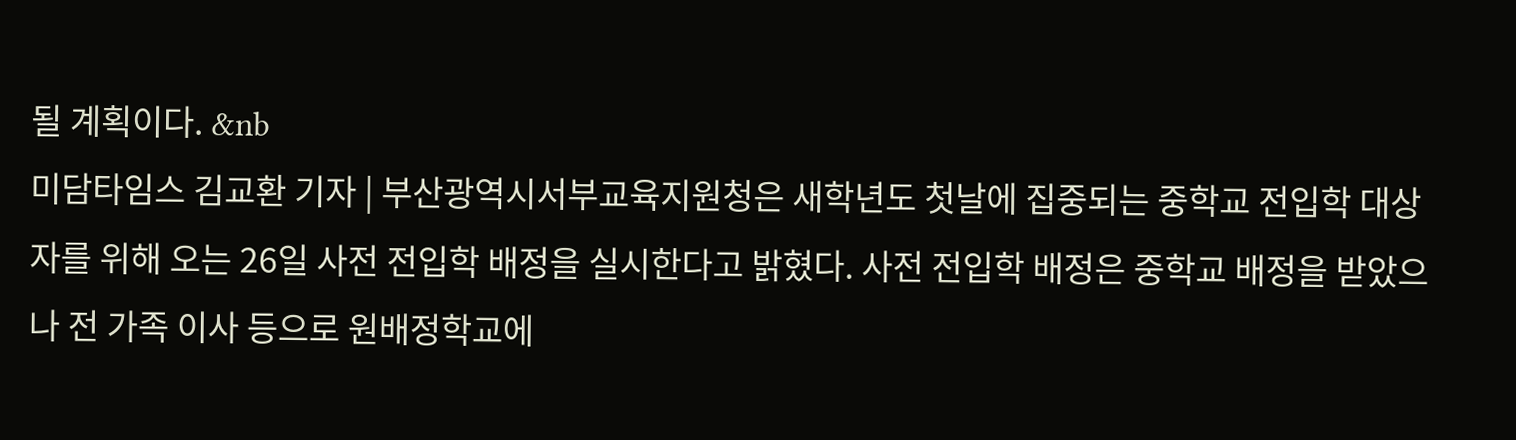될 계획이다. &nb
미담타임스 김교환 기자 | 부산광역시서부교육지원청은 새학년도 첫날에 집중되는 중학교 전입학 대상자를 위해 오는 26일 사전 전입학 배정을 실시한다고 밝혔다. 사전 전입학 배정은 중학교 배정을 받았으나 전 가족 이사 등으로 원배정학교에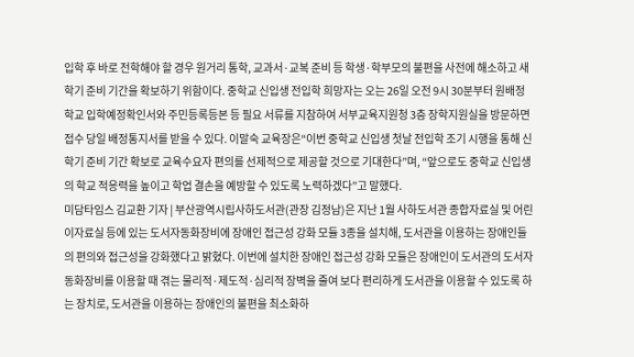입학 후 바로 전학해야 할 경우 원거리 통학, 교과서·교복 준비 등 학생·학부모의 불편을 사전에 해소하고 새학기 준비 기간을 확보하기 위함이다. 중학교 신입생 전입학 희망자는 오는 26일 오전 9시 30분부터 원배정 학교 입학예정확인서와 주민등록등본 등 필요 서류를 지참하여 서부교육지원청 3층 장학지원실을 방문하면 접수 당일 배정통지서를 받을 수 있다. 이말숙 교육장은“이번 중학교 신입생 첫날 전입학 조기 시행을 통해 신학기 준비 기간 확보로 교육수요자 편의를 선제적으로 제공할 것으로 기대한다”며, “앞으로도 중학교 신입생의 학교 적응력을 높이고 학업 결손을 예방할 수 있도록 노력하겠다”고 말했다.
미담타임스 김교환 기자 | 부산광역시립사하도서관(관장 김정남)은 지난 1월 사하도서관 종합자료실 및 어린이자료실 등에 있는 도서자동화장비에 장애인 접근성 강화 모듈 3종을 설치해, 도서관을 이용하는 장애인들의 편의와 접근성을 강화했다고 밝혔다. 이번에 설치한 장애인 접근성 강화 모듈은 장애인이 도서관의 도서자동화장비를 이용할 때 겪는 물리적·제도적·심리적 장벽을 줄여 보다 편리하게 도서관을 이용할 수 있도록 하는 장치로, 도서관을 이용하는 장애인의 불편을 최소화하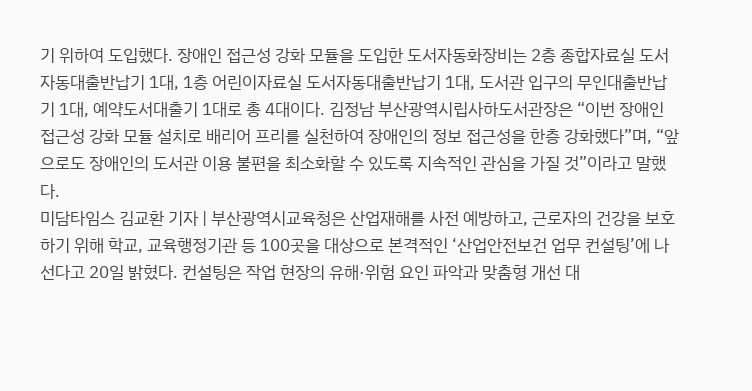기 위하여 도입했다. 장애인 접근성 강화 모듈을 도입한 도서자동화장비는 2층 종합자료실 도서자동대출반납기 1대, 1층 어린이자료실 도서자동대출반납기 1대, 도서관 입구의 무인대출반납기 1대, 예약도서대출기 1대로 총 4대이다. 김정남 부산광역시립사하도서관장은 “이번 장애인 접근성 강화 모듈 설치로 배리어 프리를 실천하여 장애인의 정보 접근성을 한층 강화했다”며, “앞으로도 장애인의 도서관 이용 불편을 최소화할 수 있도록 지속적인 관심을 가질 것”이라고 말했다.
미담타임스 김교환 기자 | 부산광역시교육청은 산업재해를 사전 예방하고, 근로자의 건강을 보호하기 위해 학교, 교육행정기관 등 100곳을 대상으로 본격적인 ‘산업안전보건 업무 컨설팅’에 나선다고 20일 밝혔다. 컨설팅은 작업 현장의 유해·위험 요인 파악과 맞춤형 개선 대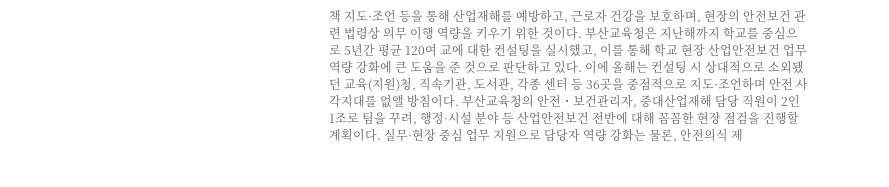책 지도·조언 등을 통해 산업재해를 예방하고, 근로자 건강을 보호하며, 현장의 안전보건 관련 법령상 의무 이행 역량을 키우기 위한 것이다. 부산교육청은 지난해까지 학교를 중심으로 5년간 평균 120여 교에 대한 컨설팅을 실시했고, 이를 통해 학교 현장 산업안전보건 업무 역량 강화에 큰 도움을 준 것으로 판단하고 있다. 이에 올해는 컨설팅 시 상대적으로 소외됐던 교육(지원)청, 직속기관, 도서관, 각종 센터 등 36곳을 중점적으로 지도·조언하며 안전 사각지대를 없앨 방침이다. 부산교육청의 안전・보건관리자, 중대산업재해 담당 직원이 2인 1조로 팀을 꾸려, 행정·시설 분야 등 산업안전보건 전반에 대해 꼼꼼한 현장 점검을 진행할 계획이다. 실무·현장 중심 업무 지원으로 담당자 역량 강화는 물론, 안전의식 제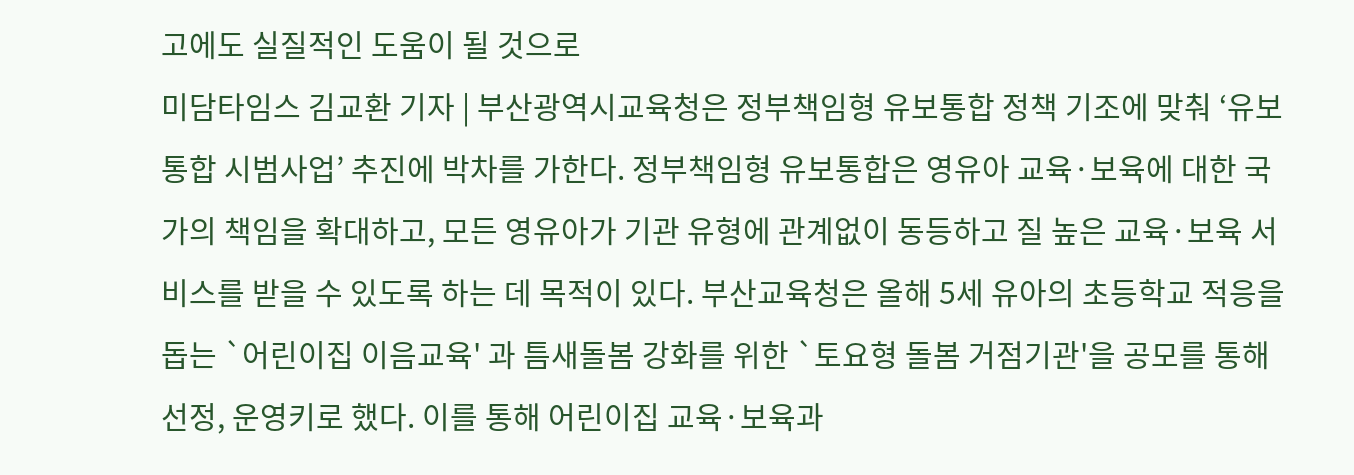고에도 실질적인 도움이 될 것으로
미담타임스 김교환 기자 | 부산광역시교육청은 정부책임형 유보통합 정책 기조에 맞춰 ‘유보통합 시범사업’ 추진에 박차를 가한다. 정부책임형 유보통합은 영유아 교육·보육에 대한 국가의 책임을 확대하고, 모든 영유아가 기관 유형에 관계없이 동등하고 질 높은 교육·보육 서비스를 받을 수 있도록 하는 데 목적이 있다. 부산교육청은 올해 5세 유아의 초등학교 적응을 돕는 `어린이집 이음교육' 과 틈새돌봄 강화를 위한 `토요형 돌봄 거점기관'을 공모를 통해 선정, 운영키로 했다. 이를 통해 어린이집 교육·보육과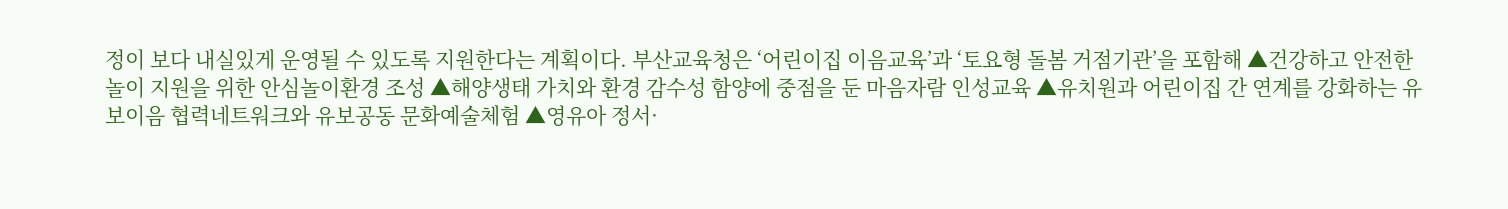정이 보다 내실있게 운영될 수 있도록 지원한다는 계획이다. 부산교육청은 ‘어린이집 이음교육’과 ‘토요형 돌봄 거점기관’을 포함해 ▲건강하고 안전한 놀이 지원을 위한 안심놀이환경 조성 ▲해양생태 가치와 환경 감수성 함양에 중점을 둔 마음자람 인성교육 ▲유치원과 어린이집 간 연계를 강화하는 유보이음 협력네트워크와 유보공동 문화예술체험 ▲영유아 정서·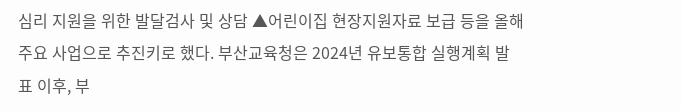심리 지원을 위한 발달검사 및 상담 ▲어린이집 현장지원자료 보급 등을 올해 주요 사업으로 추진키로 했다. 부산교육청은 2024년 유보통합 실행계획 발표 이후, 부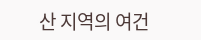산 지역의 여건